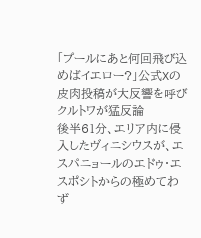「プールにあと何回飛び込めばイエロー?」公式Xの皮肉投稿が大反響を呼びクルトワが猛反論
後半61分、エリア内に侵入したヴィニシウスが、エスパニョールのエドゥ・エスポシトからの極めてわず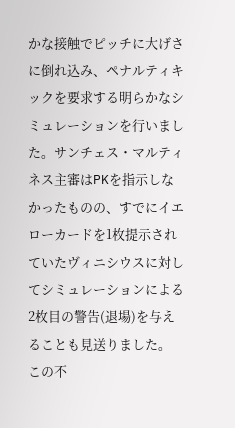かな接触でピッチに大げさに倒れ込み、ペナルティキックを要求する明らかなシミュレーションを行いました。サンチェス・マルティネス主審はPKを指示しなかったものの、すでにイエローカードを1枚提示されていたヴィニシウスに対してシミュレーションによる2枚目の警告(退場)を与えることも見送りました。
この不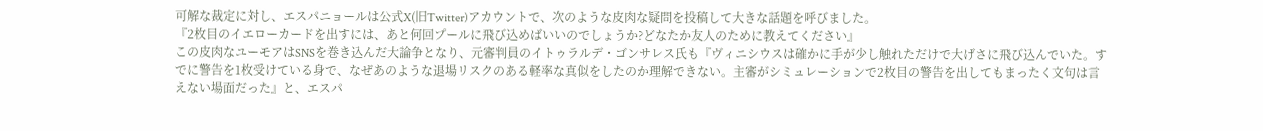可解な裁定に対し、エスパニョールは公式X(旧Twitter)アカウントで、次のような皮肉な疑問を投稿して大きな話題を呼びました。
『2枚目のイエローカードを出すには、あと何回プールに飛び込めばいいのでしょうか?どなたか友人のために教えてください』
この皮肉なユーモアはSNSを巻き込んだ大論争となり、元審判員のイトゥラルデ・ゴンサレス氏も『ヴィニシウスは確かに手が少し触れただけで大げさに飛び込んでいた。すでに警告を1枚受けている身で、なぜあのような退場リスクのある軽率な真似をしたのか理解できない。主審がシミュレーションで2枚目の警告を出してもまったく文句は言えない場面だった』と、エスパ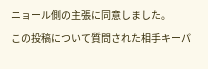ニョール側の主張に同意しました。
この投稿について質問された相手キーパ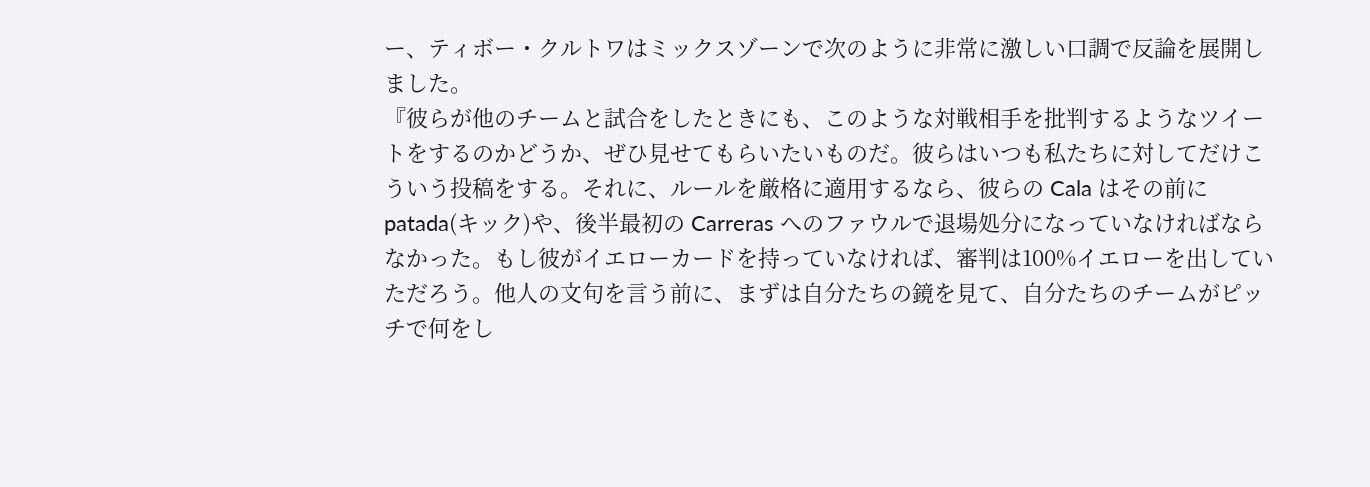ー、ティボー・クルトワはミックスゾーンで次のように非常に激しい口調で反論を展開しました。
『彼らが他のチームと試合をしたときにも、このような対戦相手を批判するようなツイートをするのかどうか、ぜひ見せてもらいたいものだ。彼らはいつも私たちに対してだけこういう投稿をする。それに、ルールを厳格に適用するなら、彼らの Cala はその前に patada(キック)や、後半最初の Carreras へのファウルで退場処分になっていなければならなかった。もし彼がイエローカードを持っていなければ、審判は100%イエローを出していただろう。他人の文句を言う前に、まずは自分たちの鏡を見て、自分たちのチームがピッチで何をし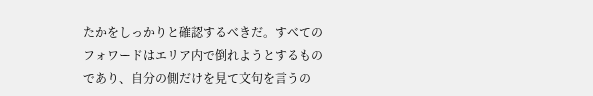たかをしっかりと確認するべきだ。すべてのフォワードはエリア内で倒れようとするものであり、自分の側だけを見て文句を言うの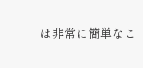は非常に簡単なこ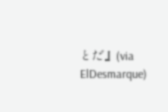とだ』(via ElDesmarque)